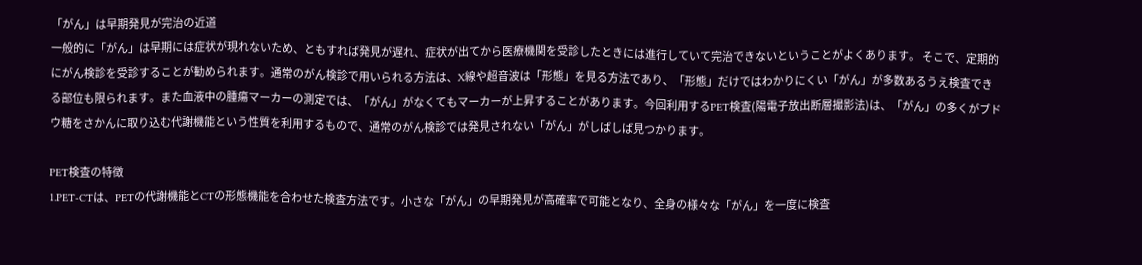「がん」は早期発見が完治の近道
一般的に「がん」は早期には症状が現れないため、ともすれば発見が遅れ、症状が出てから医療機関を受診したときには進行していて完治できないということがよくあります。 そこで、定期的にがん検診を受診することが勧められます。通常のがん検診で用いられる方法は、X線や超音波は「形態」を見る方法であり、「形態」だけではわかりにくい「がん」が多数あるうえ検査できる部位も限られます。また血液中の腫瘍マーカーの測定では、「がん」がなくてもマーカーが上昇することがあります。今回利用するPET検査(陽電子放出断層撮影法)は、「がん」の多くがブドウ糖をさかんに取り込む代謝機能という性質を利用するもので、通常のがん検診では発見されない「がん」がしばしば見つかります。

PET検査の特徴
1.PET-CTは、PETの代謝機能とCTの形態機能を合わせた検査方法です。小さな「がん」の早期発見が高確率で可能となり、全身の様々な「がん」を一度に検査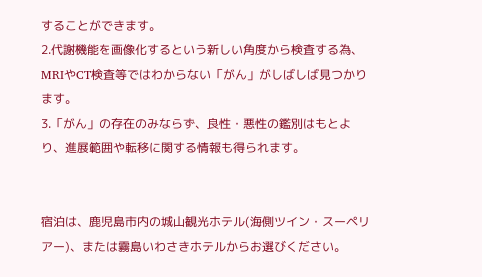することができます。
2.代謝機能を画像化するという新しい角度から検査する為、MRIやCT検査等ではわからない「がん」がしばしば見つかります。
3.「がん」の存在のみならず、良性・悪性の鑑別はもとより、進展範囲や転移に関する情報も得られます。


宿泊は、鹿児島市内の城山観光ホテル(海側ツイン・スーペリアー)、または霧島いわさきホテルからお選びください。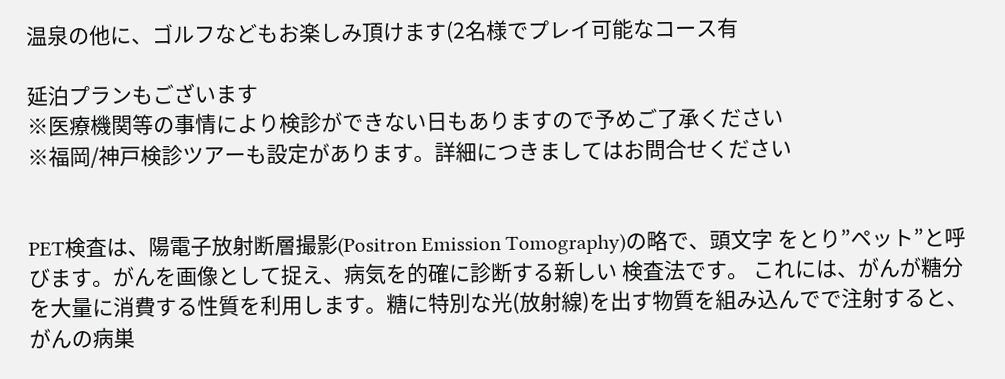温泉の他に、ゴルフなどもお楽しみ頂けます(2名様でプレイ可能なコース有

延泊プランもございます
※医療機関等の事情により検診ができない日もありますので予めご了承ください
※福岡/神戸検診ツアーも設定があります。詳細につきましてはお問合せください


PET検査は、陽電子放射断層撮影(Positron Emission Tomography)の略で、頭文字 をとり”ペット”と呼びます。がんを画像として捉え、病気を的確に診断する新しい 検査法です。 これには、がんが糖分を大量に消費する性質を利用します。糖に特別な光(放射線)を出す物質を組み込んでで注射すると、がんの病巣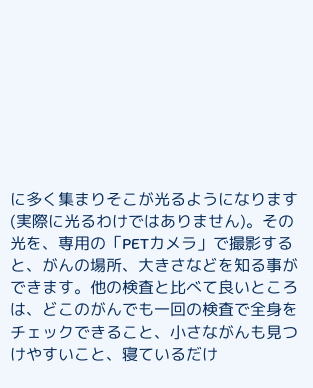に多く集まりそこが光るようになります(実際に光るわけではありません)。その光を、専用の「PETカメラ」で撮影すると、がんの場所、大きさなどを知る事ができます。他の検査と比べて良いところは、どこのがんでも一回の検査で全身をチェックできること、小さながんも見つけやすいこと、寝ているだけ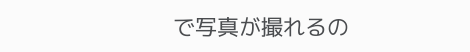で写真が撮れるの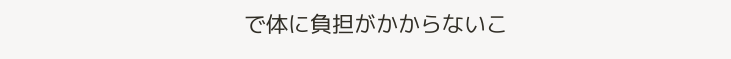で体に負担がかからないこ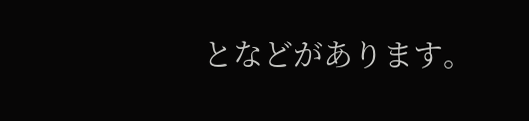となどがあります。